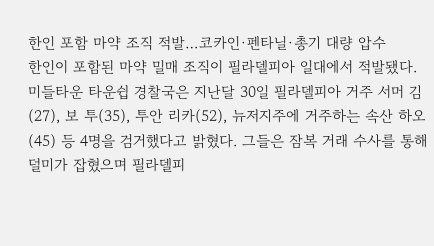한인 포함 마약 조직 적발…코카인·펜타닐·총기 대량 압수
한인이 포함된 마약 밀매 조직이 필라델피아 일대에서 적발됐다. 미들타운 타운쉽 경찰국은 지난달 30일 필라델피아 거주 서머 김(27), 보 투(35), 투안 리카(52), 뉴저지주에 거주하는 속산 하오(45) 등 4명을 검거했다고 밝혔다. 그들은 잠복 거래 수사를 통해 덜미가 잡혔으며 필라델피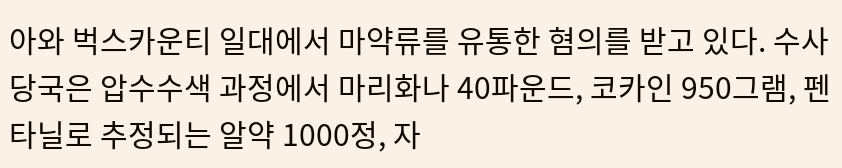아와 벅스카운티 일대에서 마약류를 유통한 혐의를 받고 있다. 수사 당국은 압수수색 과정에서 마리화나 40파운드, 코카인 950그램, 펜타닐로 추정되는 알약 1000정, 자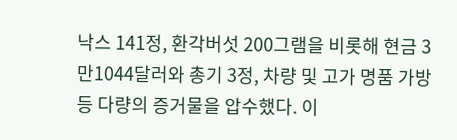낙스 141정, 환각버섯 200그램을 비롯해 현금 3만1044달러와 총기 3정, 차량 및 고가 명품 가방 등 다량의 증거물을 압수했다. 이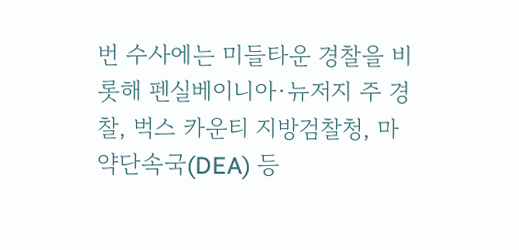번 수사에는 미들타운 경찰을 비롯해 펜실베이니아·뉴저지 주 경찰, 벅스 카운티 지방검찰청, 마약단속국(DEA) 등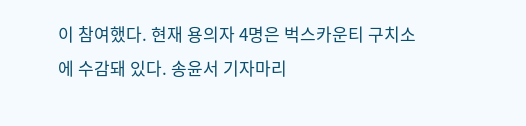이 참여했다. 현재 용의자 4명은 벅스카운티 구치소에 수감돼 있다. 송윤서 기자마리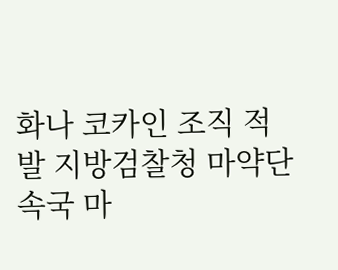화나 코카인 조직 적발 지방검찰청 마약단속국 마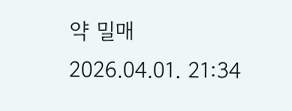약 밀매
2026.04.01. 21:34